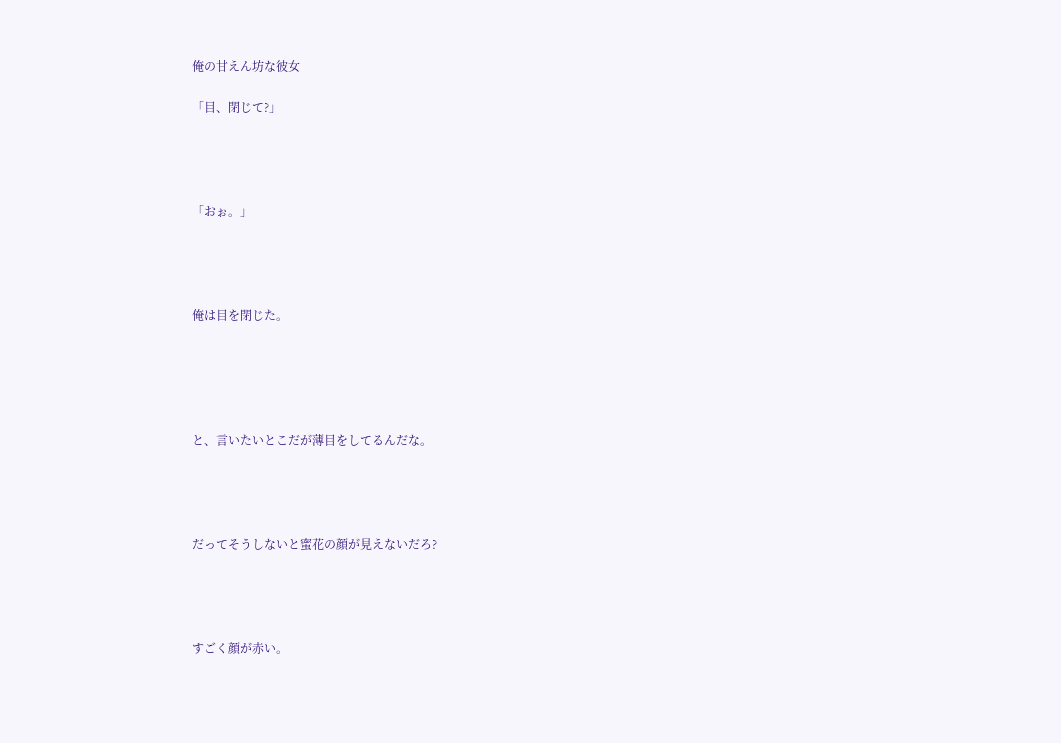俺の甘えん坊な彼女

「目、閉じて?」




「おぉ。」




俺は目を閉じた。





と、言いたいとこだが薄目をしてるんだな。




だってそうしないと蜜花の顔が見えないだろ?




すごく顔が赤い。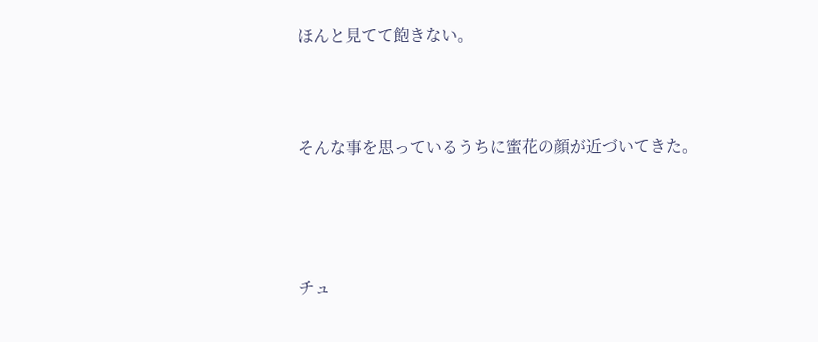ほんと見てて飽きない。



そんな事を思っているうちに蜜花の顔が近づいてきた。




チュ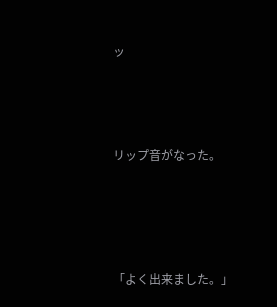ッ




リップ音がなった。





「よく出来ました。」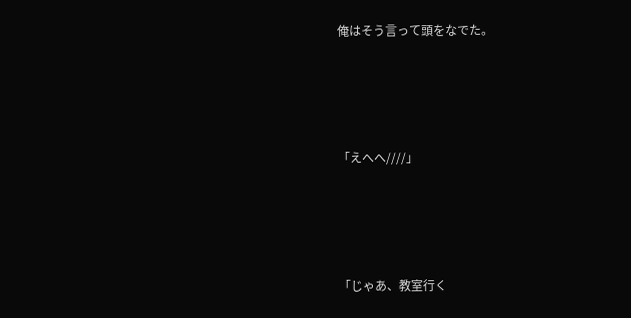俺はそう言って頭をなでた。




「えへへ////」




「じゃあ、教室行く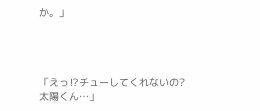か。」




「えっ⁉チューしてくれないの?
太陽くん…」